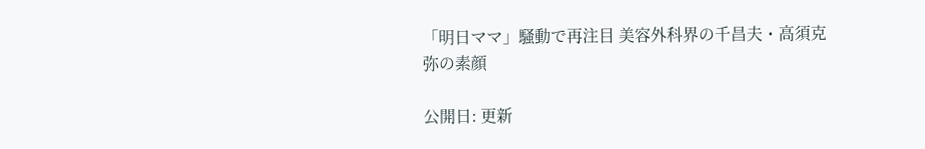「明日ママ」騒動で再注目 美容外科界の千昌夫・高須克弥の素顔

公開日: 更新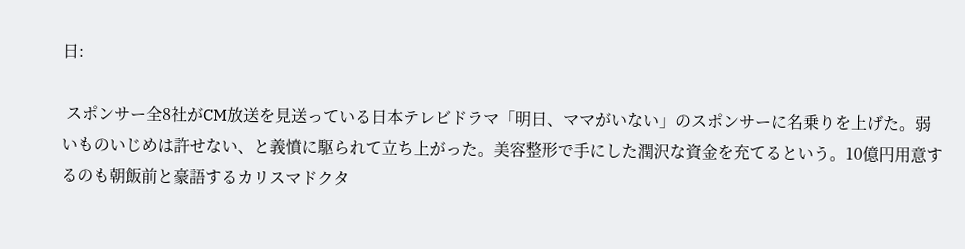日:

 スポンサー全8社がCM放送を見送っている日本テレビドラマ「明日、ママがいない」のスポンサーに名乗りを上げた。弱いものいじめは許せない、と義憤に駆られて立ち上がった。美容整形で手にした潤沢な資金を充てるという。10億円用意するのも朝飯前と豪語するカリスマドクタ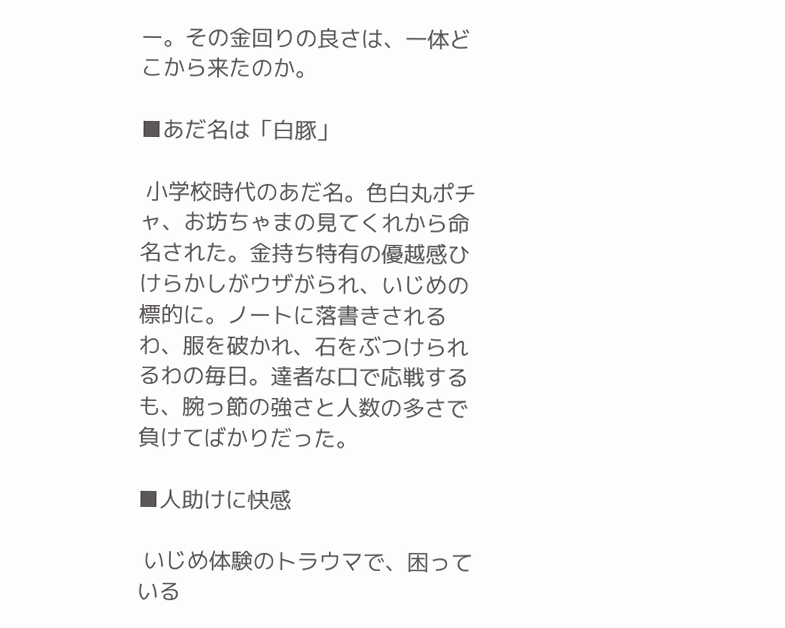ー。その金回りの良さは、一体どこから来たのか。

■あだ名は「白豚」

 小学校時代のあだ名。色白丸ポチャ、お坊ちゃまの見てくれから命名された。金持ち特有の優越感ひけらかしがウザがられ、いじめの標的に。ノートに落書きされるわ、服を破かれ、石をぶつけられるわの毎日。達者な口で応戦するも、腕っ節の強さと人数の多さで負けてばかりだった。

■人助けに快感

 いじめ体験のトラウマで、困っている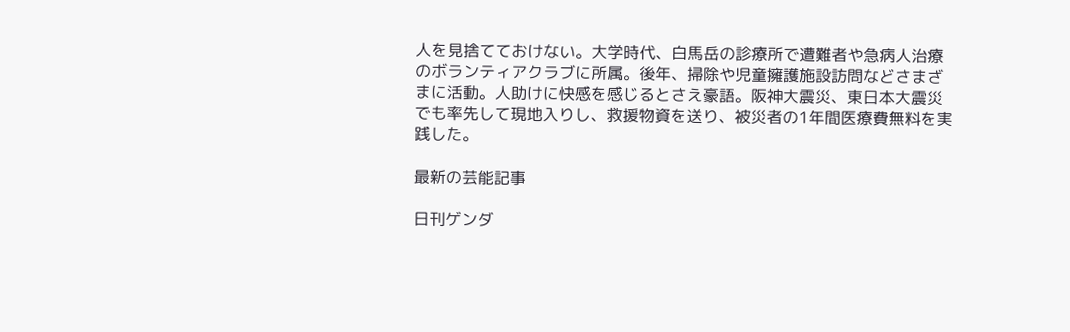人を見捨てておけない。大学時代、白馬岳の診療所で遭難者や急病人治療のボランティアクラブに所属。後年、掃除や児童擁護施設訪問などさまざまに活動。人助けに快感を感じるとさえ豪語。阪神大震災、東日本大震災でも率先して現地入りし、救援物資を送り、被災者の1年間医療費無料を実践した。

最新の芸能記事

日刊ゲンダ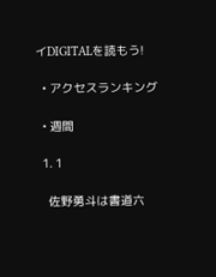イDIGITALを読もう!

  • アクセスランキング

  • 週間

  1. 1

    佐野勇斗は書道六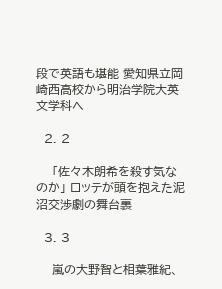段で英語も堪能 愛知県立岡崎西高校から明治学院大英文学科へ

  2. 2

    「佐々木朗希を殺す気なのか」 ロッテが頭を抱えた泥沼交渉劇の舞台裏

  3. 3

    嵐の大野智と相葉雅紀、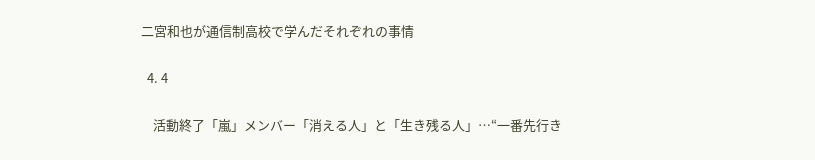二宮和也が通信制高校で学んだそれぞれの事情

  4. 4

    活動終了「嵐」メンバー「消える人」と「生き残る人」…“一番先行き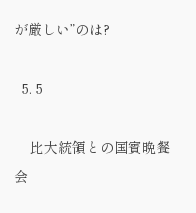が厳しい”のは?

  5. 5

    比大統領との国賓晩餐会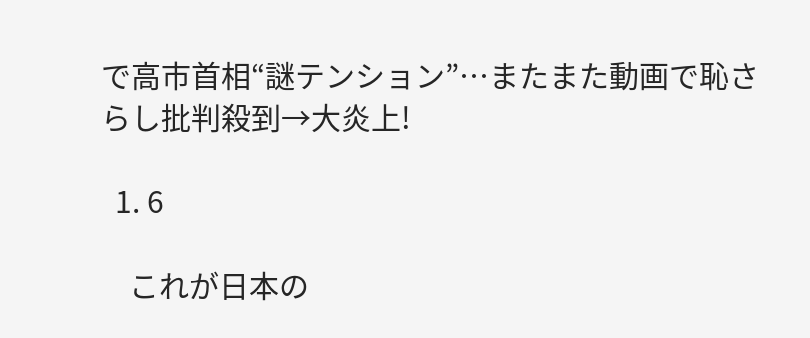で高市首相“謎テンション”…またまた動画で恥さらし批判殺到→大炎上!

  1. 6

    これが日本の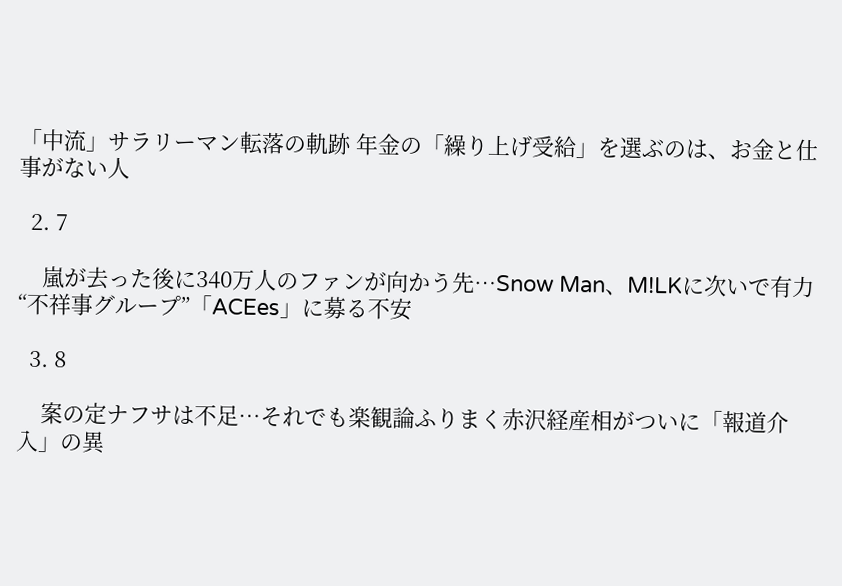「中流」サラリーマン転落の軌跡 年金の「繰り上げ受給」を選ぶのは、お金と仕事がない人

  2. 7

    嵐が去った後に340万人のファンが向かう先…Snow Man、M!LKに次いで有力“不祥事グループ”「ACEes」に募る不安

  3. 8

    案の定ナフサは不足…それでも楽観論ふりまく赤沢経産相がついに「報道介入」の異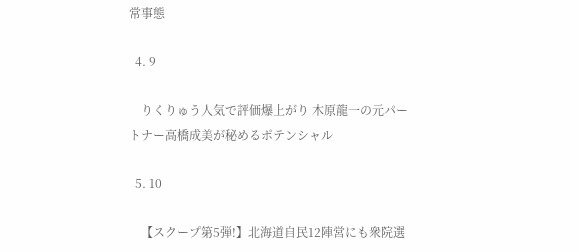常事態

  4. 9

    りくりゅう人気で評価爆上がり 木原龍一の元パートナー高橋成美が秘めるポテンシャル

  5. 10

    【スクープ第5弾!】北海道自民12陣営にも衆院選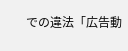での違法「広告動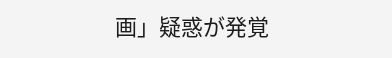画」疑惑が発覚